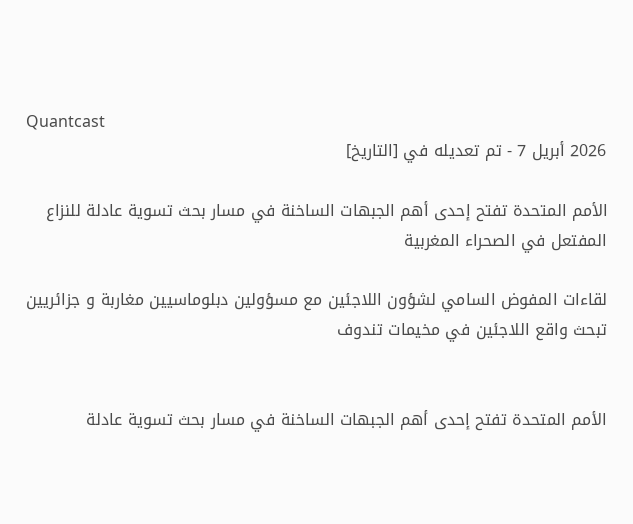Quantcast
2026 أبريل 7 - تم تعديله في [التاريخ]

الأمم المتحدة تفتح إحدى أهم الجبهات الساخنة في مسار بحث تسوية عادلة للنزاع المفتعل في الصحراء المغربية

لقاءات المفوض السامي لشؤون اللاجئين مع مسؤولين دبلوماسيين مغاربة و جزائريين تبحث واقع اللاجئين في مخيمات تندوف


الأمم المتحدة تفتح إحدى أهم الجبهات الساخنة في مسار بحث تسوية عادلة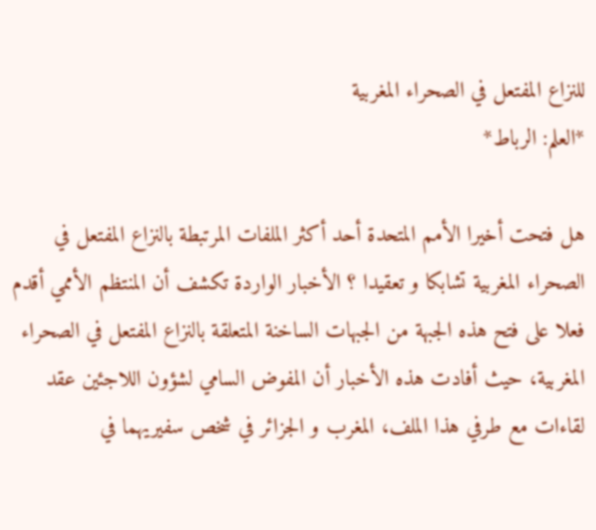للنزاع المفتعل في الصحراء المغربية
*العلم: الرباط*

هل فتحت أخيرا الأمم المتحدة أحد أكثر الملفات المرتبطة بالنزاع المفتعل في الصحراء المغربية تشابكا و تعقيدا ؟ الأخبار الواردة تكشف أن المنتظم الأممي أقدم فعلا على فتح هذه الجبهة من الجبهات الساخنة المتعلقة بالنزاع المفتعل في الصحراء المغربية، حيث أفادت هذه الأخبار أن المفوض السامي لشؤون اللاجئين عقد لقاءات مع طرفي هذا الملف، المغرب و الجزائر في شخص سفيريهما في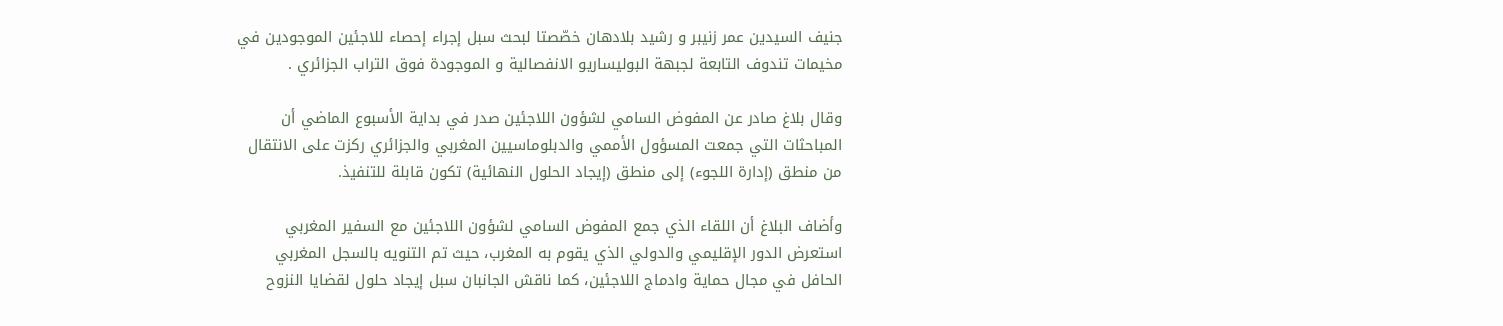جنيف السيدين عمر زنيبر و رشيد بلادهان خصّصتا لبحث سبل إجراء إحصاء للاجئين الموجودين في مخيمات تندوف التابعة لجبهة البوليساريو الانفصالية و الموجودة فوق التراب الجزائري .

وقال بلاغ صادر عن المفوض السامي لشؤون اللاجئين صدر في بداية الأسبوع الماضي أن المباحثات التي جمعت المسؤول الأممي والدبلوماسيين المغربي والجزائري ركزت على الانتقال من منطق (إدارة اللجوء) إلى منطق (إيجاد الحلول النهائية) تكون قابلة للتنفيذ.

وأضاف البلاغ أن اللقاء الذي جمع المفوض السامي لشؤون اللاجئين مع السفير المغربي استعرض الدور الإقليمي والدولي الذي يقوم به المغرب، حيث تم التنويه بالسجل المغربي الحافل في مجال حماية وادماج اللاجئين، كما ناقش الجانبان سبل إيجاد حلول لقضايا النزوح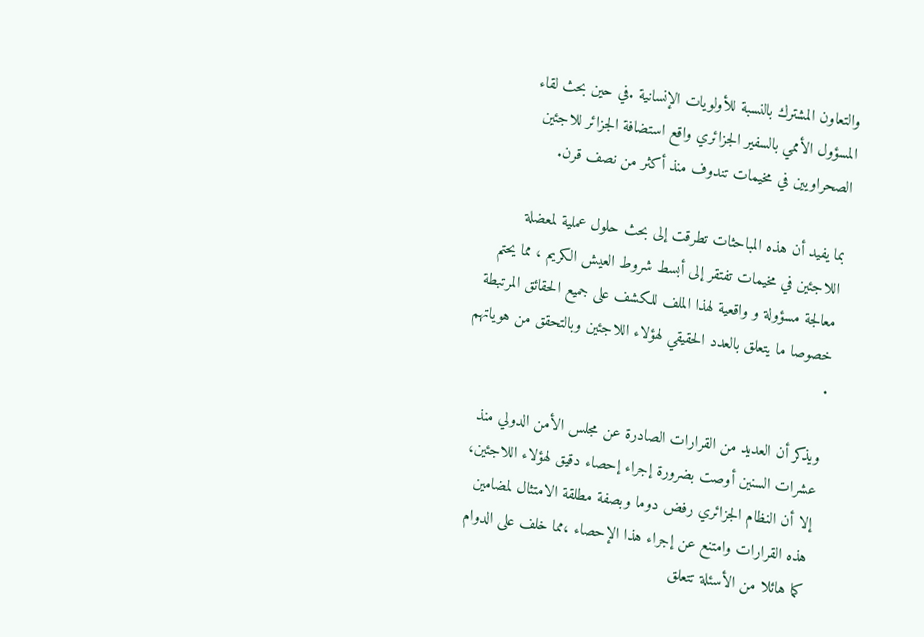والتعاون المشترك بالنسبة للأولويات الإنسانية .في حين بحث لقاء المسؤول الأممي بالسفير الجزائري واقع استضافة الجزائر للاجئين الصحراويين في مخيمات تندوف منذ أكثر من نصف قرن.

بما يفيد أن هذه المباحثات تطرقت إلى بحث حلول عملية لمعضلة اللاجئين في مخيمات تفتقر إلى أبسط شروط العيش الكريم ، مما يحتم معالجة مسؤولة و واقعية لهذا الملف للكشف على جميع الحقائق المرتبطة خصوصا ما يتعلق بالعدد الحقيقي لهؤلاء اللاجئين وبالتحقق من هوياتهم .

ويذكر أن العديد من القرارات الصادرة عن مجلس الأمن الدولي منذ عشرات السنين أوصت بضرورة إجراء إحصاء دقيق لهؤلاء اللاجئين، إلا أن النظام الجزائري رفض دوما وبصفة مطلقة الامتثال لمضامين هذه القرارات وامتنع عن إجراء هذا الإحصاء ،مما خلف على الدوام كما هائلا من الأسئلة تتعلق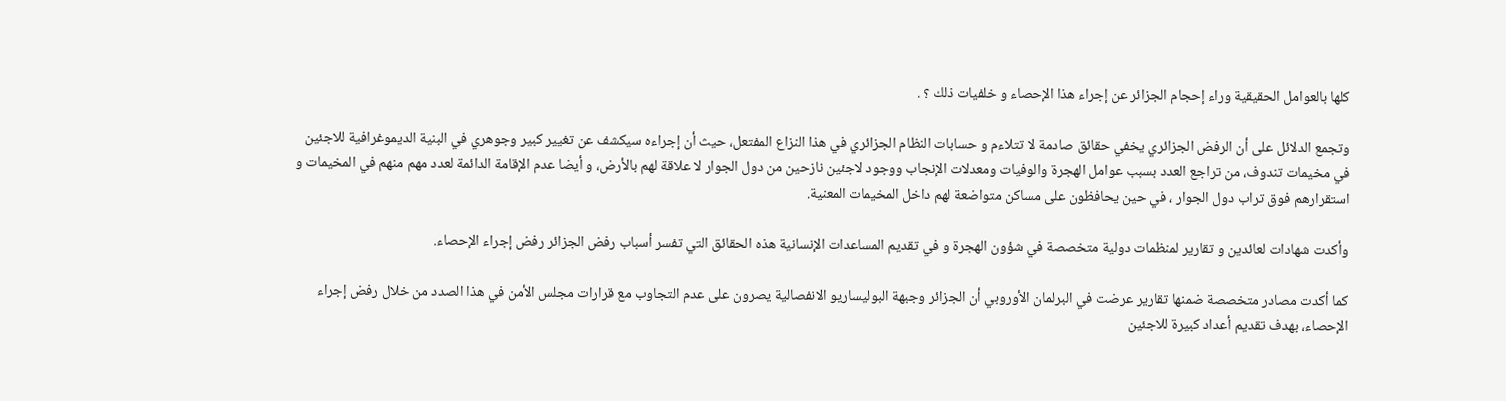كلها بالعوامل الحقيقية وراء إحجام الجزائر عن إجراء هذا الإحصاء و خلفيات ذلك ؟ .

وتجمع الدلائل على أن الرفض الجزائري يخفي حقائق صادمة لا تتلاءم و حسابات النظام الجزائري في هذا النزاع المفتعل، حيث أن إجراءه سيكشف عن تغيير كبير وجوهري في البنية الديموغرافية للاجئين في مخيمات تندوف، من تراجع العدد بسبب عوامل الهجرة والوفيات ومعدلات الإنجاب ووجود لاجئين نازحين من دول الجوار لا علاقة لهم بالأرض، و أيضا عدم الإقامة الدائمة لعدد مهم منهم في المخيمات و استقرارهم فوق تراب دول الجوار ، في حين يحافظون على مساكن متواضعة لهم داخل المخيمات المعنية.

وأكدت شهادات لعائدين و تقارير لمنظمات دولية متخصصة في شؤون الهجرة و في تقديم المساعدات الإنسانية هذه الحقائق التي تفسر أسباب رفض الجزائر رفض إجراء الإحصاء.

كما أكدت مصادر متخصصة ضمنها تقارير عرضت في البرلمان الأوروبي أن الجزائر وجبهة البوليساريو الانفصالية يصرون على عدم التجاوب مع قرارات مجلس الأمن في هذا الصدد من خلال رفض إجراء الإحصاء، بهدف تقديم أعداد كبيرة للاجئين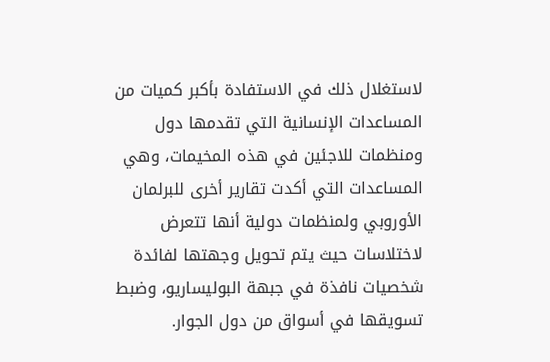لاستغلال ذلك في الاستفادة بأكبر كميات من المساعدات الإنسانية التي تقدمها دول ومنظمات للاجئين في هذه المخيمات، وهي المساعدات التي أكدت تقارير أخرى للبرلمان الأوروبي ولمنظمات دولية أنها تتعرض لاختلاسات حيث يتم تحويل وجهتها لفائدة شخصيات نافذة في جبهة البوليساريو، وضبط تسويقها في أسواق من دول الجوار.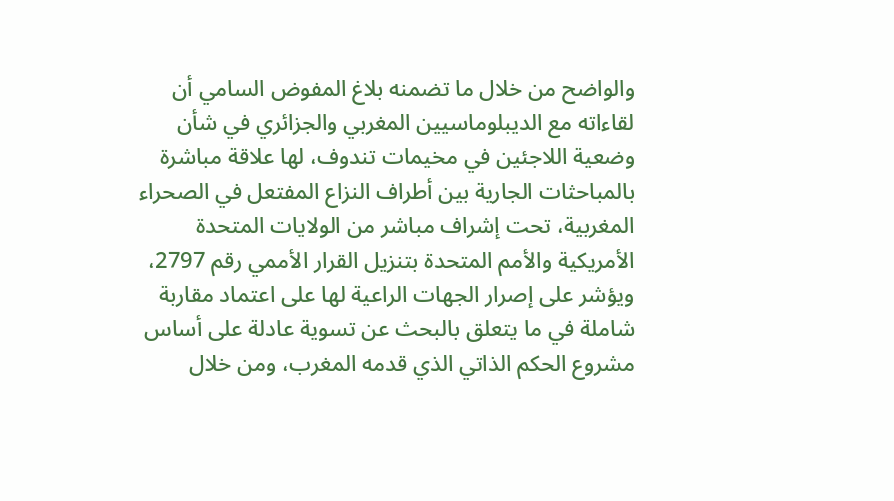والواضح من خلال ما تضمنه بلاغ المفوض السامي أن لقاءاته مع الديبلوماسيين المغربي والجزائري في شأن وضعية اللاجئين في مخيمات تندوف، لها علاقة مباشرة بالمباحثات الجارية بين أطراف النزاع المفتعل في الصحراء المغربية، تحت إشراف مباشر من الولايات المتحدة الأمريكية والأمم المتحدة بتنزيل القرار الأممي رقم 2797، ويؤشر على إصرار الجهات الراعية لها على اعتماد مقاربة شاملة في ما يتعلق بالبحث عن تسوية عادلة على أساس مشروع الحكم الذاتي الذي قدمه المغرب، ومن خلال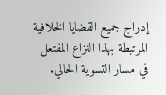إدراج جميع القضايا الخلافية المرتبطة بهذا النزاع المفتعل في مسار التسوية الحالي.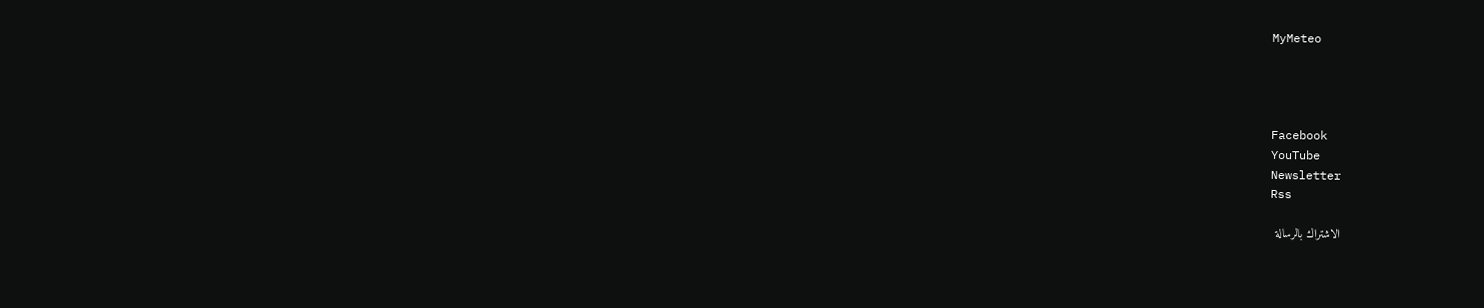MyMeteo




Facebook
YouTube
Newsletter
Rss

الاشتراك بالرسالة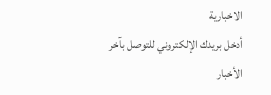الاخبارية
أدخل بريدك الإلكتروني للتوصل بآخر الأخبار